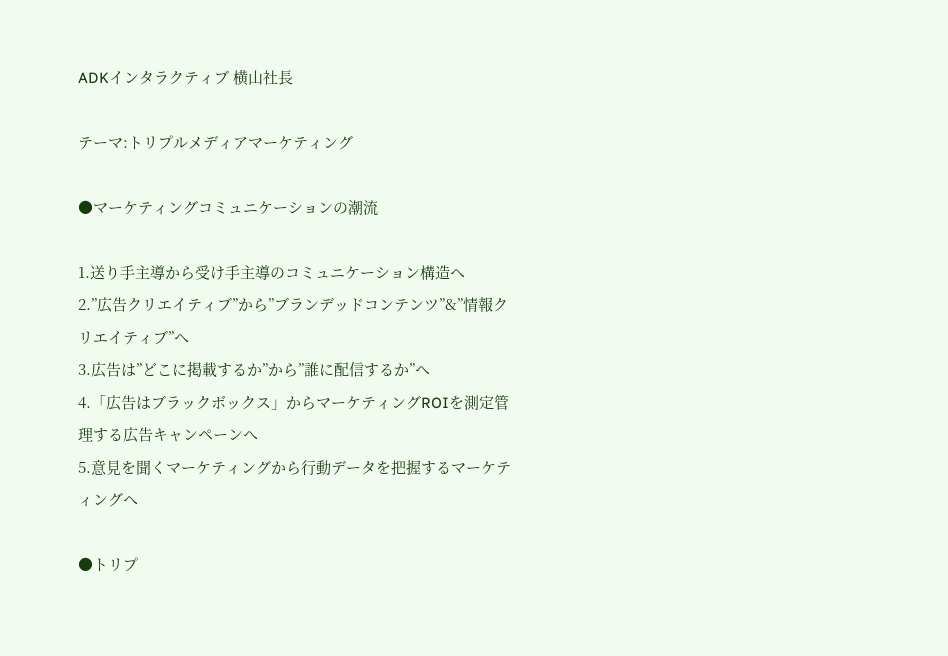ADKインタラクティブ 横山社長

テーマ:トリプルメディアマーケティング

●マーケティングコミュニケーションの潮流

1.送り手主導から受け手主導のコミュニケーション構造へ
2.”広告クリエイティブ”から”ブランデッドコンテンツ”&”情報クリエイティブ”へ
3.広告は”どこに掲載するか”から”誰に配信するか”へ
4.「広告はブラックボックス」からマーケティングROIを測定管理する広告キャンペーンへ
5.意見を聞くマーケティングから行動データを把握するマーケティングへ

●トリプ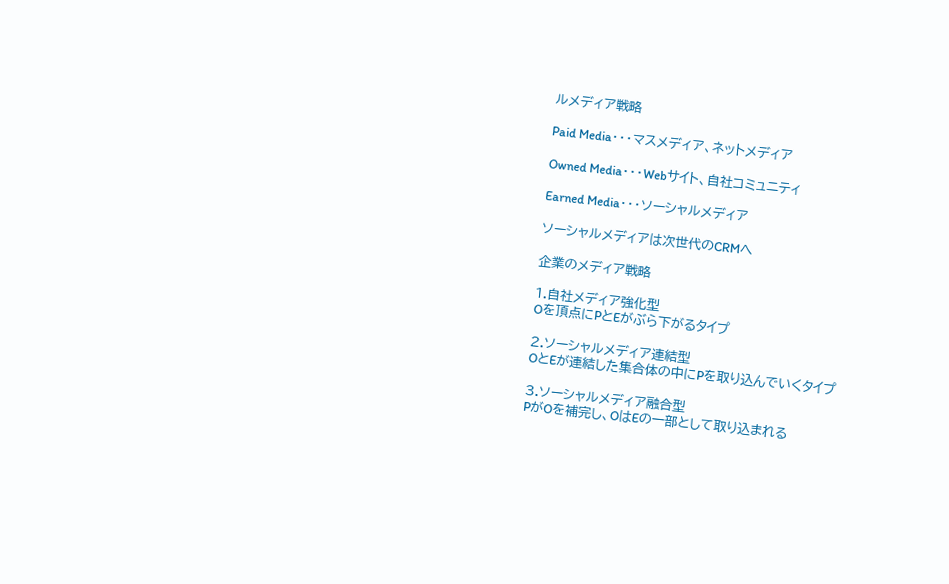ルメディア戦略

Paid Media・・・マスメディア、ネットメディア

Owned Media・・・Webサイト、自社コミュニティ

Earned Media・・・ソーシャルメディア

ソーシャルメディアは次世代のCRMへ

企業のメディア戦略

1.自社メディア強化型
Oを頂点にPとEがぶら下がるタイプ

2.ソーシャルメディア連結型
OとEが連結した集合体の中にPを取り込んでいくタイプ

3.ソーシャルメディア融合型
PがOを補完し、OはEの一部として取り込まれる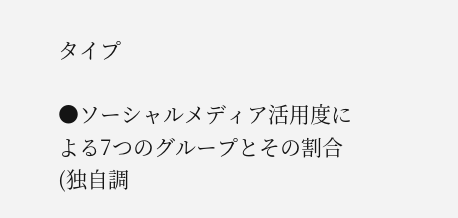タイプ

●ソーシャルメディア活用度による7つのグループとその割合(独自調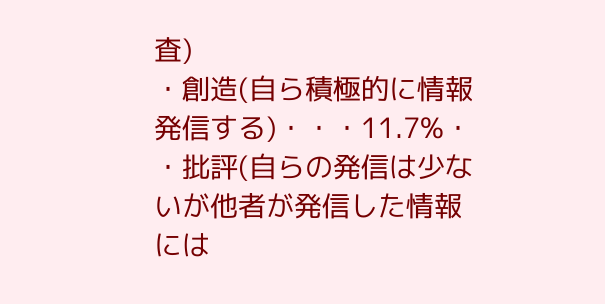査)
・創造(自ら積極的に情報発信する)・・・11.7%・
・批評(自らの発信は少ないが他者が発信した情報には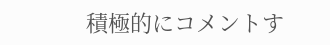積極的にコメントす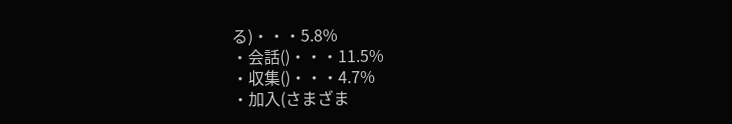る)・・・5.8%
・会話()・・・11.5%
・収集()・・・4.7%
・加入(さまざま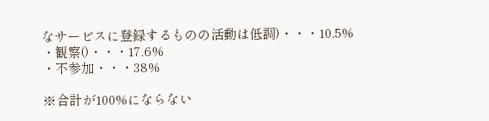なサービスに登録するものの活動は低調)・・・10.5%
・観察()・・・17.6%
・不参加・・・38%

※合計が100%にならない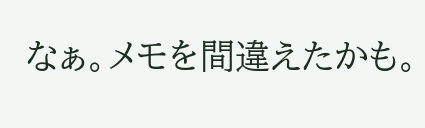なぁ。メモを間違えたかも。